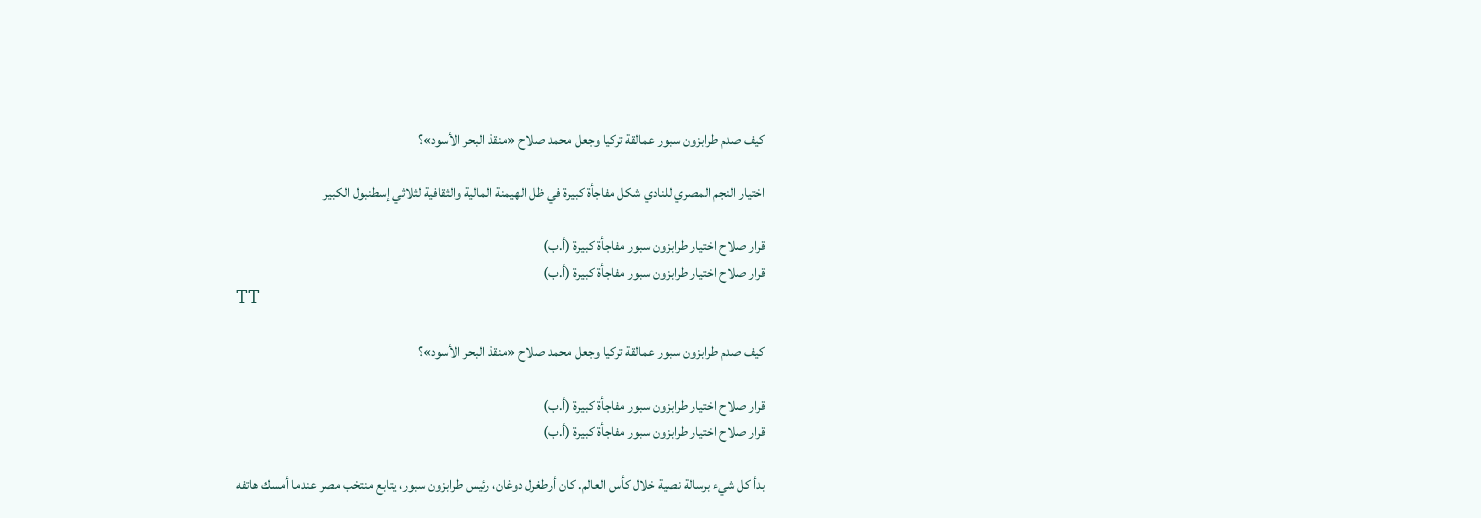كيف صدم طرابزون سبور عمالقة تركيا وجعل محمد صلاح «منقذ البحر الأسود»؟

اختيار النجم المصري للنادي شكل مفاجأة كبيرة في ظل الهيمنة المالية والثقافية لثلاثي إسطنبول الكبير

قرار صلاح اختيار طرابزون سبور مفاجأة كبيرة (أ.ب)
قرار صلاح اختيار طرابزون سبور مفاجأة كبيرة (أ.ب)
TT

كيف صدم طرابزون سبور عمالقة تركيا وجعل محمد صلاح «منقذ البحر الأسود»؟

قرار صلاح اختيار طرابزون سبور مفاجأة كبيرة (أ.ب)
قرار صلاح اختيار طرابزون سبور مفاجأة كبيرة (أ.ب)

بدأ كل شيء برسالة نصية خلال كأس العالم. كان أرطغرل دوغان، رئيس طرابزون سبور، يتابع منتخب مصر عندما أمسك هاتفه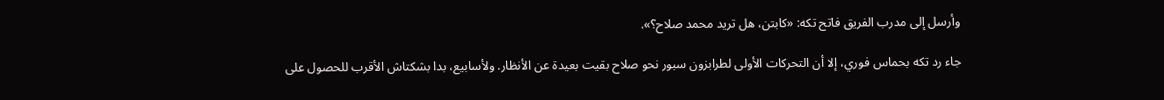وأرسل إلى مدرب الفريق فاتح تكه: «كابتن، هل تريد محمد صلاح؟».

جاء رد تكه بحماس فوري، إلا أن التحركات الأولى لطرابزون سبور نحو صلاح بقيت بعيدة عن الأنظار. ولأسابيع، بدا بشكتاش الأقرب للحصول على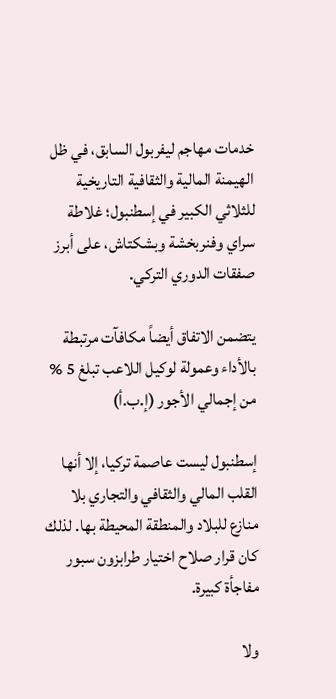خدمات مهاجم ليفربول السابق، في ظل الهيمنة المالية والثقافية التاريخية للثلاثي الكبير في إسطنبول؛ غلاطة سراي وفنربخشة وبشكتاش، على أبرز صفقات الدوري التركي.

يتضمن الاتفاق أيضاً مكافآت مرتبطة بالأداء وعمولة لوكيل اللاعب تبلغ 5 % من إجمالي الأجور (إ.ب.أ)

إسطنبول ليست عاصمة تركيا، إلا أنها القلب المالي والثقافي والتجاري بلا منازع للبلاد والمنطقة المحيطة بها. لذلك كان قرار صلاح اختيار طرابزون سبور مفاجأة كبيرة.

ولا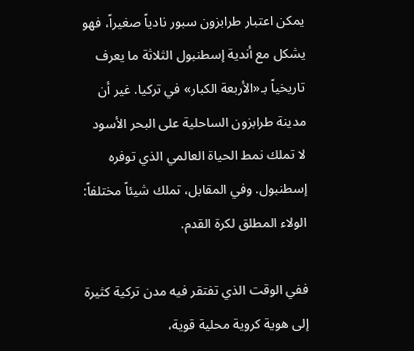يمكن اعتبار طرابزون سبور نادياً صغيراً، فهو يشكل مع أندية إسطنبول الثلاثة ما يعرف تاريخياً بـ«الأربعة الكبار» في تركيا. غير أن مدينة طرابزون الساحلية على البحر الأسود لا تملك نمط الحياة العالمي الذي توفره إسطنبول. وفي المقابل، تملك شيئاً مختلفاً: الولاء المطلق لكرة القدم.

ففي الوقت الذي تفتقر فيه مدن تركية كثيرة إلى هوية كروية محلية قوية،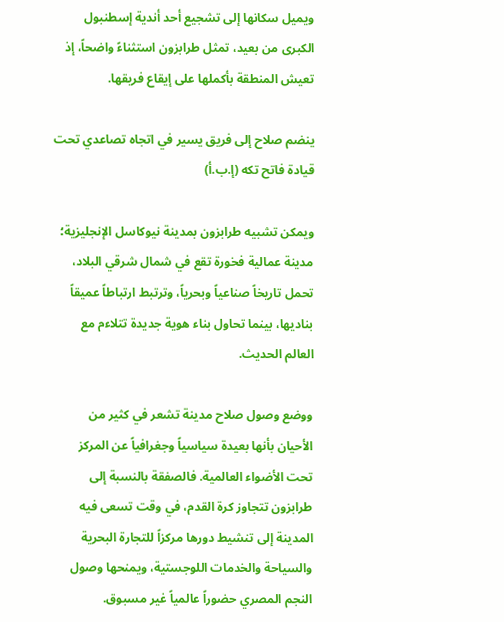ويميل سكانها إلى تشجيع أحد أندية إسطنبول الكبرى من بعيد، تمثل طرابزون استثناءً واضحاً، إذ تعيش المنطقة بأكملها على إيقاع فريقها.

ينضم صلاح إلى فريق يسير في اتجاه تصاعدي تحت قيادة فاتح تكه (إ.ب.أ)

ويمكن تشبيه طرابزون بمدينة نيوكاسل الإنجليزية؛ مدينة عمالية فخورة تقع في شمال شرقي البلاد، تحمل تاريخاً صناعياً وبحرياً، وترتبط ارتباطاً عميقاً بناديها، بينما تحاول بناء هوية جديدة تتلاءم مع العالم الحديث.

ووضع وصول صلاح مدينة تشعر في كثير من الأحيان بأنها بعيدة سياسياً وجغرافياً عن المركز تحت الأضواء العالمية. فالصفقة بالنسبة إلى طرابزون تتجاوز كرة القدم، في وقت تسعى فيه المدينة إلى تنشيط دورها مركزاً للتجارة البحرية والسياحة والخدمات اللوجستية، ويمنحها وصول النجم المصري حضوراً عالمياً غير مسبوق.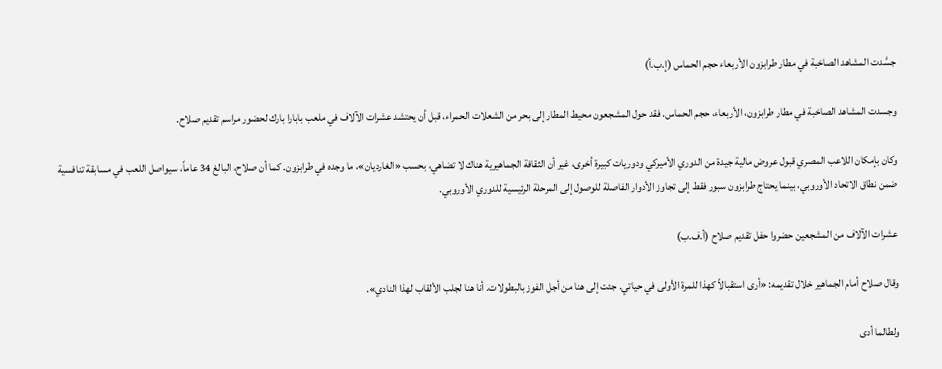جسَّدت المشاهد الصاخبة في مطار طرابزون الأربعاء حجم الحماس (إ.ب.أ)

وجسدت المشاهد الصاخبة في مطار طرابزون، الأربعاء، حجم الحماس. فقد حول المشجعون محيط المطار إلى بحر من الشعلات الحمراء، قبل أن يحتشد عشرات الآلاف في ملعب بابارا بارك لحضور مراسم تقديم صلاح.

وكان بإمكان اللاعب المصري قبول عروض مالية جيدة من الدوري الأميركي ودوريات كبيرة أخرى، غير أن الثقافة الجماهيرية هناك لا تضاهي، بحسب «الغارديان»، ما وجده في طرابزون. كما أن صلاح، البالغ 34 عاماً، سيواصل اللعب في مسابقة تنافسية ضمن نطاق الاتحاد الأوروبي، بينما يحتاج طرابزون سبور فقط إلى تجاوز الأدوار الفاصلة للوصول إلى المرحلة الرئيسية للدوري الأوروبي.

عشرات الآلاف من المشجعين حضروا حفل تقديم صلاح (أ.ف.ب)

وقال صلاح أمام الجماهير خلال تقديمه: «أرى استقبالاً كهذا للمرة الأولى في حياتي. جئت إلى هنا من أجل الفوز بالبطولات. أنا هنا لجلب الألقاب لهذا النادي».

ولطالما أدى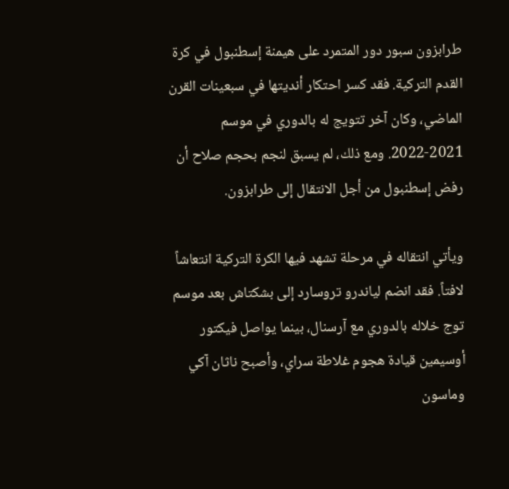طرابزون سبور دور المتمرد على هيمنة إسطنبول في كرة القدم التركية. فقد كسر احتكار أنديتها في سبعينات القرن الماضي، وكان آخر تتويج له بالدوري في موسم 2021-2022. ومع ذلك، لم يسبق لنجم بحجم صلاح أن رفض إسطنبول من أجل الانتقال إلى طرابزون.

ويأتي انتقاله في مرحلة تشهد فيها الكرة التركية انتعاشاً لافتاً. فقد انضم لياندرو تروسارد إلى بشكتاش بعد موسم توج خلاله بالدوري مع آرسنال، بينما يواصل فيكتور أوسيمين قيادة هجوم غلاطة سراي، وأصبح ناثان آكي وماسون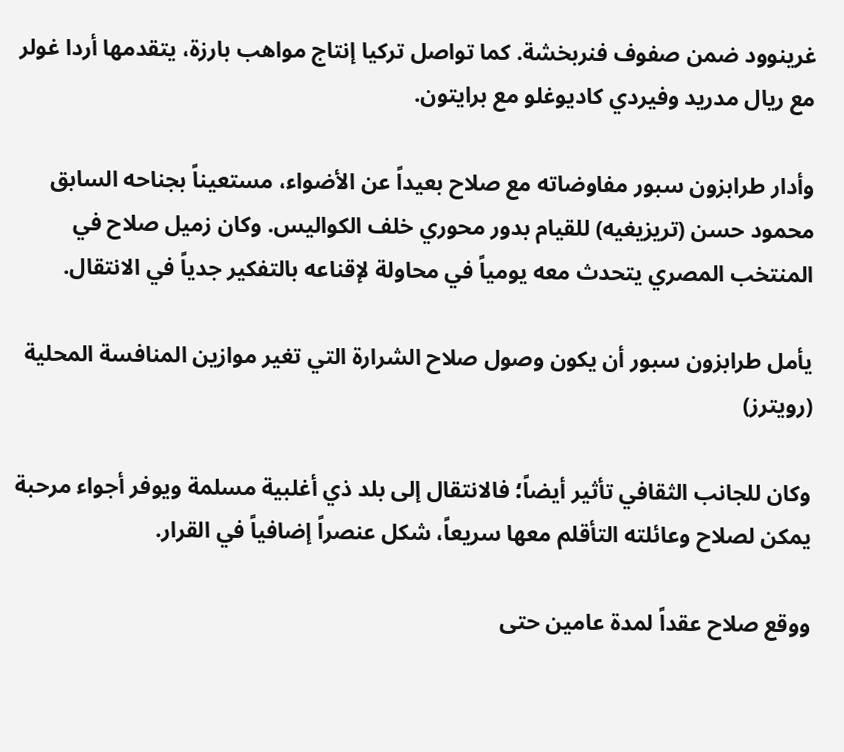غرينوود ضمن صفوف فنربخشة. كما تواصل تركيا إنتاج مواهب بارزة، يتقدمها أردا غولر مع ريال مدريد وفيردي كاديوغلو مع برايتون.

وأدار طرابزون سبور مفاوضاته مع صلاح بعيداً عن الأضواء، مستعيناً بجناحه السابق محمود حسن (تريزيغيه) للقيام بدور محوري خلف الكواليس. وكان زميل صلاح في المنتخب المصري يتحدث معه يومياً في محاولة لإقناعه بالتفكير جدياً في الانتقال.

يأمل طرابزون سبور أن يكون وصول صلاح الشرارة التي تغير موازين المنافسة المحلية (رويترز)

وكان للجانب الثقافي تأثير أيضاً؛ فالانتقال إلى بلد ذي أغلبية مسلمة ويوفر أجواء مرحبة يمكن لصلاح وعائلته التأقلم معها سريعاً، شكل عنصراً إضافياً في القرار.

ووقع صلاح عقداً لمدة عامين حتى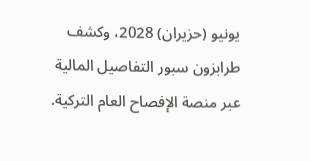يونيو (حزيران) 2028، وكشف طرابزون سبور التفاصيل المالية عبر منصة الإفصاح العام التركية.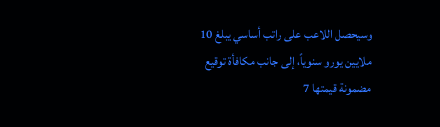وسيحصل اللاعب على راتب أساسي يبلغ 10 ملايين يورو سنوياً، إلى جانب مكافأة توقيع مضمونة قيمتها 7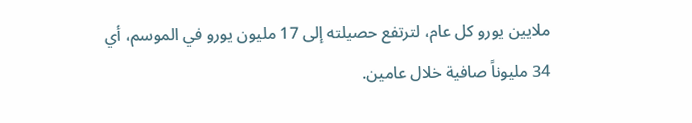ملايين يورو كل عام، لترتفع حصيلته إلى 17 مليون يورو في الموسم، أي 34 مليوناً صافية خلال عامين.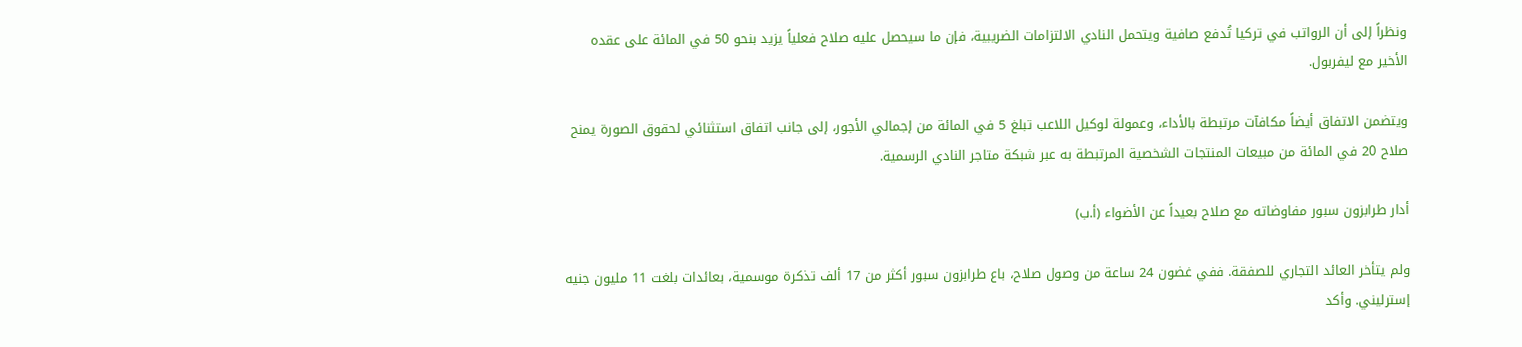ونظراً إلى أن الرواتب في تركيا تُدفع صافية ويتحمل النادي الالتزامات الضريبية، فإن ما سيحصل عليه صلاح فعلياً يزيد بنحو 50 في المائة على عقده الأخير مع ليفربول.

ويتضمن الاتفاق أيضاً مكافآت مرتبطة بالأداء، وعمولة لوكيل اللاعب تبلغ 5 في المائة من إجمالي الأجور، إلى جانب اتفاق استثنائي لحقوق الصورة يمنح صلاح 20 في المائة من مبيعات المنتجات الشخصية المرتبطة به عبر شبكة متاجر النادي الرسمية.

أدار طرابزون سبور مفاوضاته مع صلاح بعيداً عن الأضواء (أ.ب)

ولم يتأخر العائد التجاري للصفقة. ففي غضون 24 ساعة من وصول صلاح، باع طرابزون سبور أكثر من 17 ألف تذكرة موسمية، بعائدات بلغت 11 مليون جنيه إسترليني. وأكد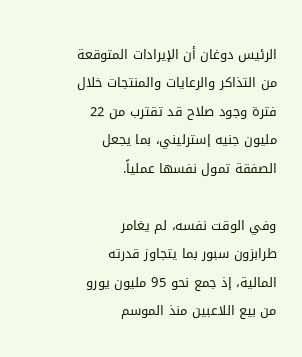الرئيس دوغان أن الإيرادات المتوقعة من التذاكر والرعايات والمنتجات خلال فترة وجود صلاح قد تقترب من 22 مليون جنيه إسترليني، بما يجعل الصفقة تمول نفسها عملياً.

وفي الوقت نفسه، لم يغامر طرابزون سبور بما يتجاوز قدرته المالية، إذ جمع نحو 95 مليون يورو من بيع اللاعبين منذ الموسم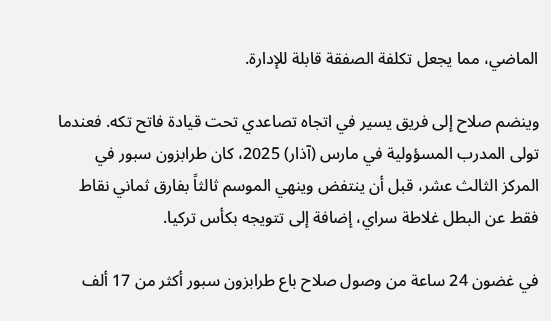الماضي، مما يجعل تكلفة الصفقة قابلة للإدارة.

وينضم صلاح إلى فريق يسير في اتجاه تصاعدي تحت قيادة فاتح تكه. فعندما تولى المدرب المسؤولية في مارس (آذار) 2025، كان طرابزون سبور في المركز الثالث عشر، قبل أن ينتفض وينهي الموسم ثالثاً بفارق ثماني نقاط فقط عن البطل غلاطة سراي، إضافة إلى تتويجه بكأس تركيا.

في غضون 24 ساعة من وصول صلاح باع طرابزون سبور أكثر من 17 ألف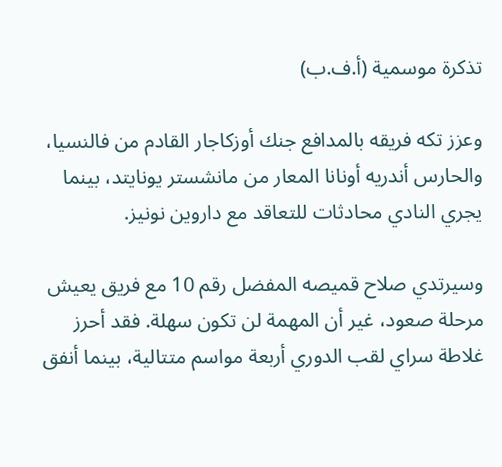تذكرة موسمية (أ.ف.ب)

وعزز تكه فريقه بالمدافع جنك أوزكاجار القادم من فالنسيا، والحارس أندريه أونانا المعار من مانشستر يونايتد، بينما يجري النادي محادثات للتعاقد مع داروين نونيز.

وسيرتدي صلاح قميصه المفضل رقم 10 مع فريق يعيش مرحلة صعود، غير أن المهمة لن تكون سهلة. فقد أحرز غلاطة سراي لقب الدوري أربعة مواسم متتالية، بينما أنفق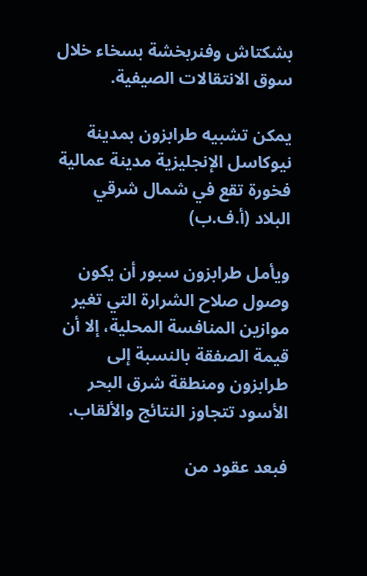بشكتاش وفنربخشة بسخاء خلال سوق الانتقالات الصيفية.

يمكن تشبيه طرابزون بمدينة نيوكاسل الإنجليزية مدينة عمالية فخورة تقع في شمال شرقي البلاد (أ.ف.ب)

ويأمل طرابزون سبور أن يكون وصول صلاح الشرارة التي تغير موازين المنافسة المحلية، إلا أن قيمة الصفقة بالنسبة إلى طرابزون ومنطقة شرق البحر الأسود تتجاوز النتائج والألقاب.

فبعد عقود من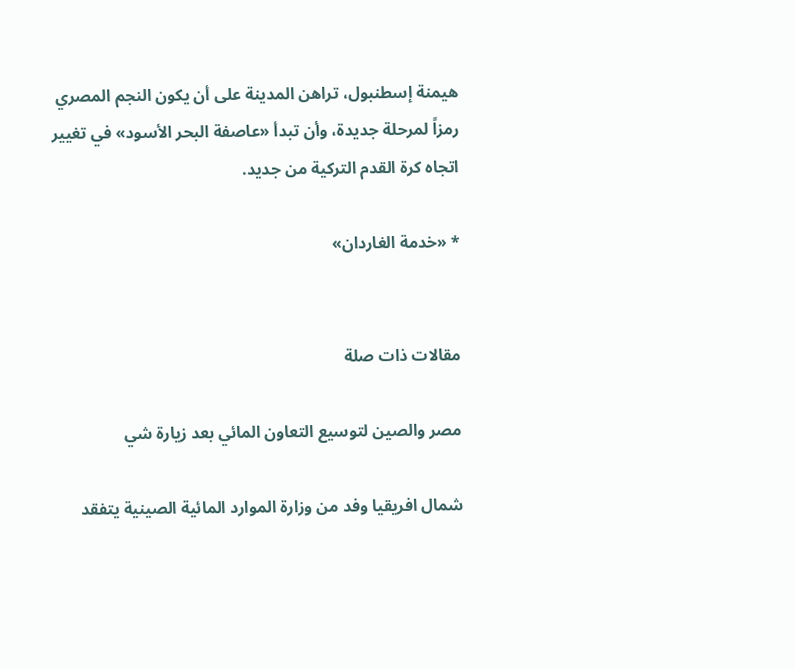هيمنة إسطنبول، تراهن المدينة على أن يكون النجم المصري رمزاً لمرحلة جديدة، وأن تبدأ «عاصفة البحر الأسود» في تغيير اتجاه كرة القدم التركية من جديد.

* «خدمة الغاردان»


مقالات ذات صلة

مصر والصين لتوسيع التعاون المائي بعد زيارة شي

شمال افريقيا وفد من وزارة الموارد المائية الصينية يتفقد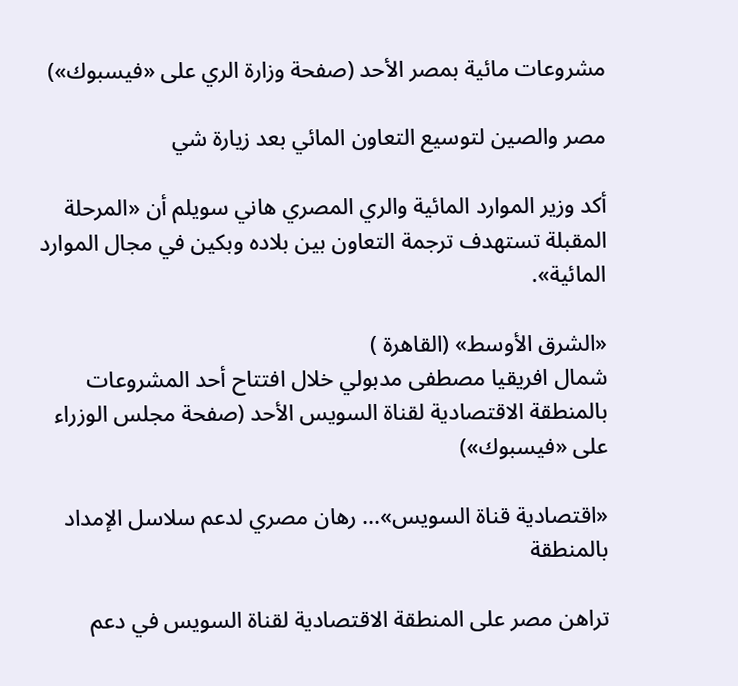مشروعات مائية بمصر الأحد (صفحة وزارة الري على «فيسبوك»)

مصر والصين لتوسيع التعاون المائي بعد زيارة شي

أكد وزير الموارد المائية والري المصري هاني سويلم أن «المرحلة المقبلة تستهدف ترجمة التعاون بين بلاده وبكين في مجال الموارد المائية».

«الشرق الأوسط» (القاهرة )
شمال افريقيا مصطفى مدبولي خلال افتتاح أحد المشروعات بالمنطقة الاقتصادية لقناة السويس الأحد (صفحة مجلس الوزراء على «فيسبوك»)

«اقتصادية قناة السويس»... رهان مصري لدعم سلاسل الإمداد بالمنطقة

تراهن مصر على المنطقة الاقتصادية لقناة السويس في دعم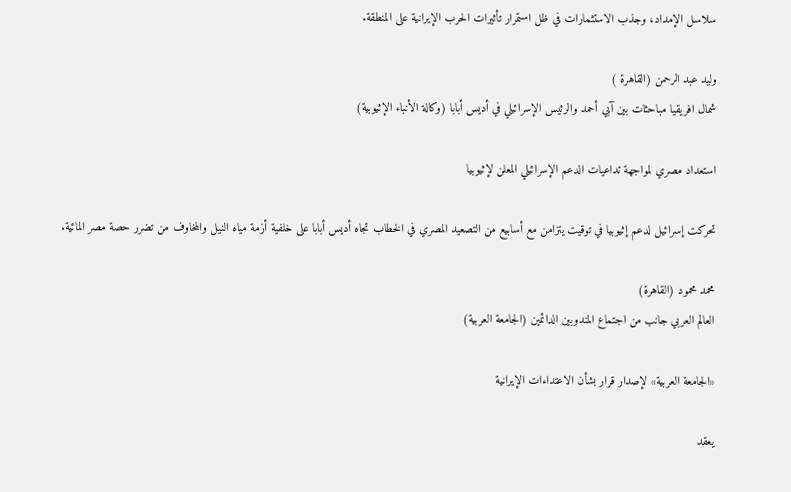سلاسل الإمداد، وجذب الاستثمارات في ظل استمرار تأثيرات الحرب الإيرانية على المنطقة.

وليد عبد الرحمن (القاهرة )
شمال افريقيا مباحثات بين آبي أحمد والرئيس الإسرائيلي في أديس أبابا (وكالة الأنباء الإثيوبية)

استعداد مصري لمواجهة تداعيات الدعم الإسرائيلي المعلن لإثيوبيا

تحركت إسرائيل لدعم إثيوبيا في توقيت يتزامن مع أسابيع من التصعيد المصري في الخطاب تجاه أديس أبابا على خلفية أزمة مياه النيل والمخاوف من تضرر حصة مصر المائية.

محمد محمود (القاهرة)
العالم العربي جانب من اجتماع المندوبين الدائمين (الجامعة العربية)

«الجامعة العربية» لإصدار قرار بشأن الاعتداءات الإيرانية

يعقد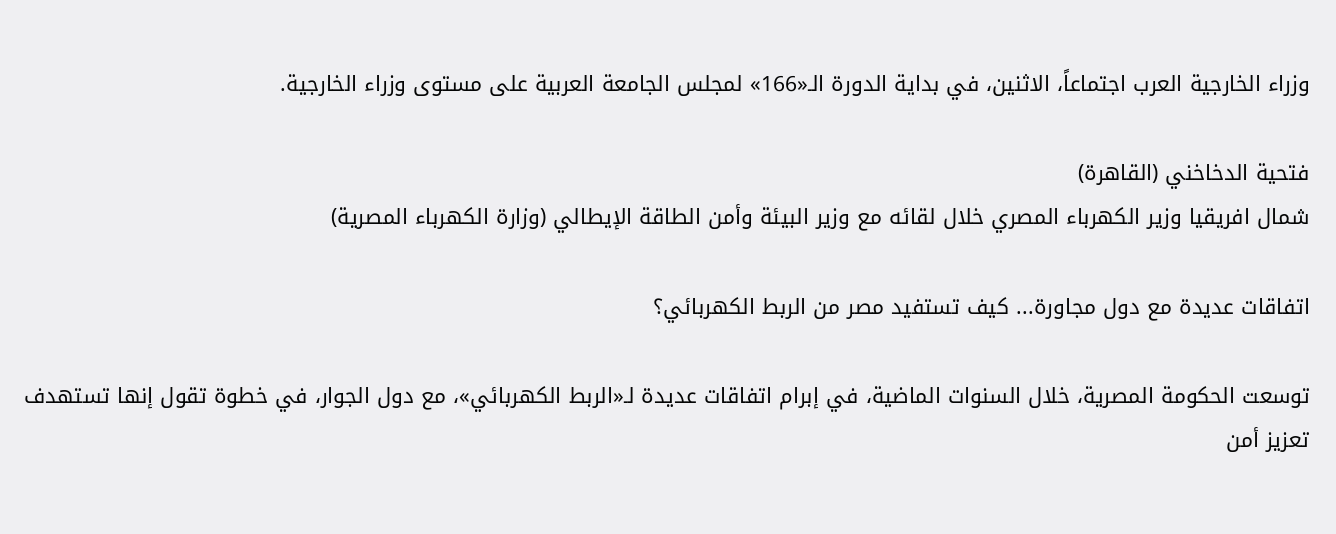وزراء الخارجية العرب اجتماعاً، الاثنين، في بداية الدورة الـ«166» لمجلس الجامعة العربية على مستوى وزراء الخارجية.

فتحية الدخاخني (القاهرة)
شمال افريقيا وزير الكهرباء المصري خلال لقائه مع وزير البيئة وأمن الطاقة الإيطالي (وزارة الكهرباء المصرية)

اتفاقات عديدة مع دول مجاورة... كيف تستفيد مصر من الربط الكهربائي؟

توسعت الحكومة المصرية، خلال السنوات الماضية، في إبرام اتفاقات عديدة لـ«الربط الكهربائي»، مع دول الجوار، في خطوة تقول إنها تستهدف تعزيز أمن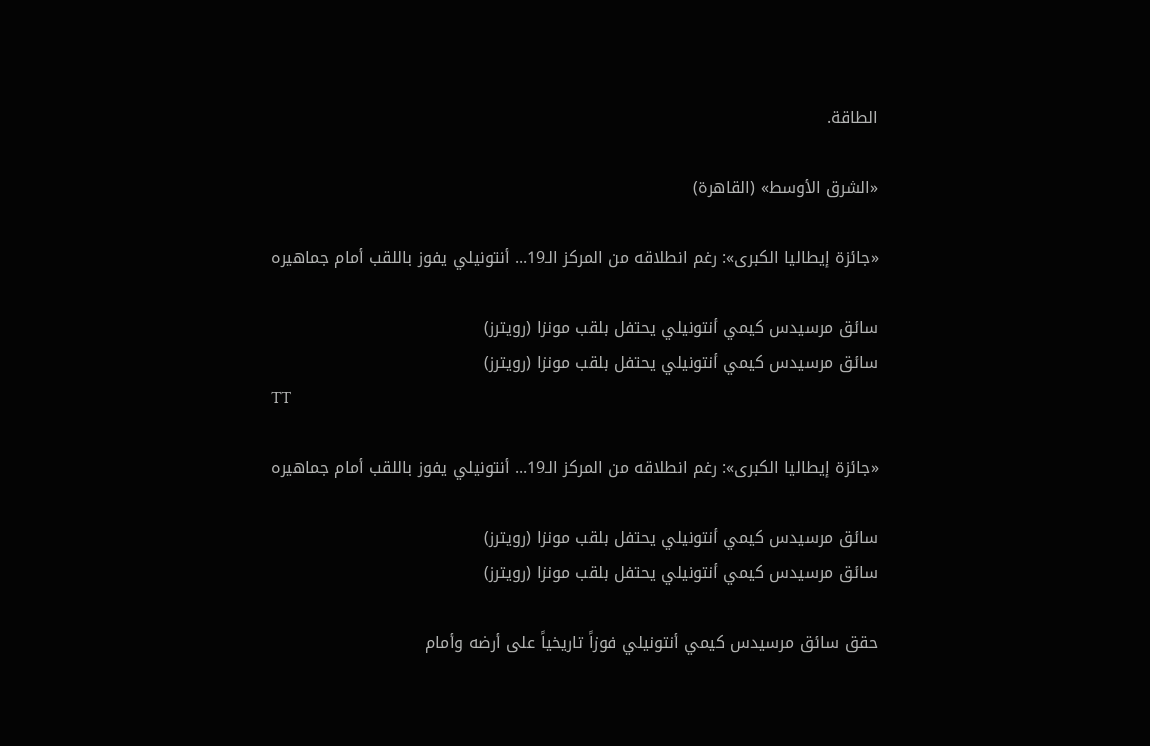الطاقة.

«الشرق الأوسط» (القاهرة)

«جائزة إيطاليا الكبرى»: رغم انطلاقه من المركز الـ19... أنتونيلي يفوز باللقب أمام جماهيره

سائق مرسيدس كيمي أنتونيلي يحتفل بلقب مونزا (رويترز)
سائق مرسيدس كيمي أنتونيلي يحتفل بلقب مونزا (رويترز)
TT

«جائزة إيطاليا الكبرى»: رغم انطلاقه من المركز الـ19... أنتونيلي يفوز باللقب أمام جماهيره

سائق مرسيدس كيمي أنتونيلي يحتفل بلقب مونزا (رويترز)
سائق مرسيدس كيمي أنتونيلي يحتفل بلقب مونزا (رويترز)

حقق سائق مرسيدس كيمي أنتونيلي فوزاً تاريخياً على أرضه وأمام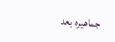جماهيره بعد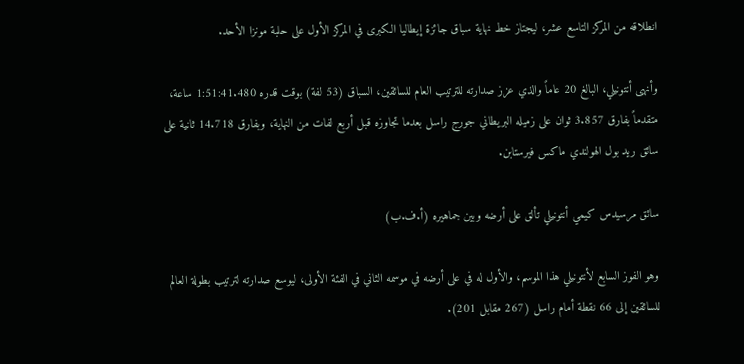انطلاقه من المركز التاسع عشر، ليجتاز خط نهاية سباق جائزة إيطاليا الكبرى في المركز الأول على حلبة مونزا الأحد.

وأنهى أنتونيلي، البالغ 20 عاماً والذي عزز صدارته للترتيب العام للسائقين، السباق (53 لفة) بوقت قدره 1:51:41.480 ساعة، متقدماً بفارق 3.857 ثوان على زميله البريطاني جورج راسل بعدما تجاوزه قبل أربع لفات من النهاية، وبفارق 14.718 ثانية على سائق ريد بول الهولندي ماكس فيرستابن.

سائق مرسيدس كيمي أنتونيلي تألق على أرضه وبين جماهيره (أ.ف.ب)

وهو الفوز السابع لأنتونيلي هذا الموسم، والأول له في على أرضه في موسمه الثاني في الفئة الأولى، ليوسع صدارته لترتيب بطولة العالم للسائقين إلى 66 نقطة أمام راسل (267 مقابل 201).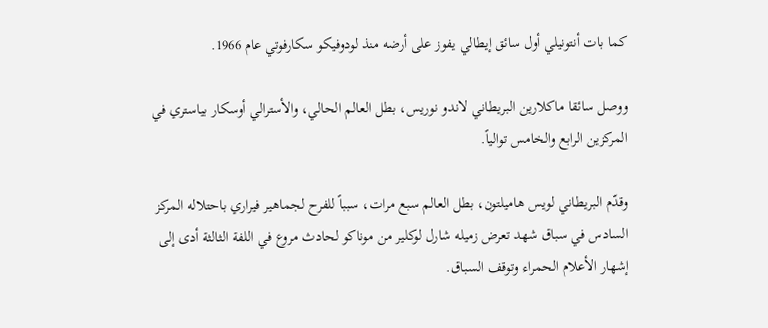كما بات أنتونيلي أول سائق إيطالي يفوز على أرضه منذ لودوفيكو سكارفوتي عام 1966.

ووصل سائقا ماكلارين البريطاني لاندو نوريس، بطل العالم الحالي، والأسترالي أوسكار بياستري في المركزين الرابع والخامس توالياً.

وقدّم البريطاني لويس هاميلتون، بطل العالم سبع مرات، سبباً للفرح لجماهير فيراري باحتلاله المركز السادس في سباق شهد تعرض زميله شارل لوكلير من موناكو لحادث مروع في اللفة الثالثة أدى إلى إشهار الأعلام الحمراء وتوقف السباق.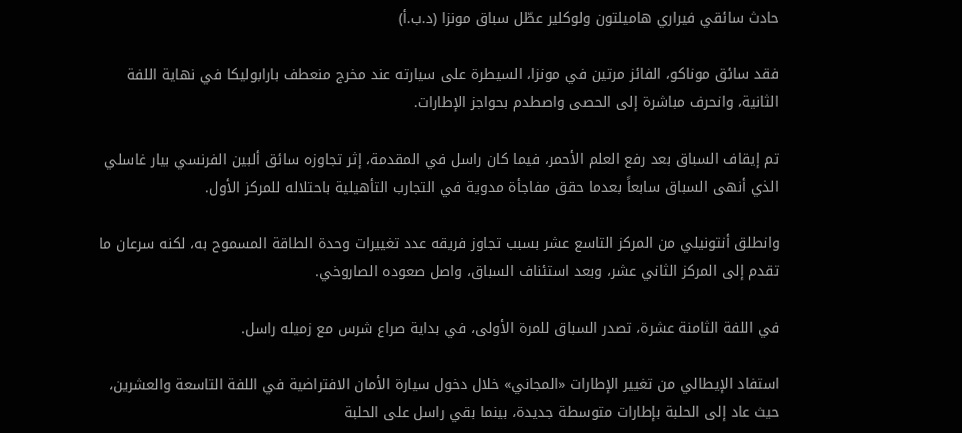حادث سائقي فيراري هاميلتون ولوكلير عطّل سباق مونزا (د.ب.أ)

فقد سائق موناكو، الفائز مرتين في مونزا، السيطرة على سيارته عند مخرج منعطف بارابوليكا في نهاية اللفة الثانية، وانحرف مباشرة إلى الحصى واصطدم بحواجز الإطارات.

تم إيقاف السباق بعد رفع العلم الأحمر، فيما كان راسل في المقدمة، إثر تجاوزه سائق ألبين الفرنسي بيار غاسلي الذي أنهى السباق سابعاً بعدما حقق مفاجأة مدوية في التجارب التأهيلية باحتلاله للمركز الأول.

وانطلق أنتونيلي من المركز التاسع عشر بسبب تجاوز فريقه عدد تغييرات وحدة الطاقة المسموح به، لكنه سرعان ما تقدم إلى المركز الثاني عشر، وبعد استئناف السباق، واصل صعوده الصاروخي.

في اللفة الثامنة عشرة، تصدر السباق للمرة الأولى، في بداية صراع شرس مع زميله راسل.

استفاد الإيطالي من تغيير الإطارات «المجاني» خلال دخول سيارة الأمان الافتراضية في اللفة التاسعة والعشرين، حيث عاد إلى الحلبة بإطارات متوسطة جديدة، بينما بقي راسل على الحلبة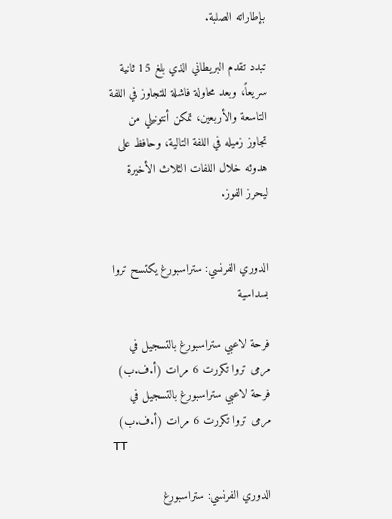بإطاراته الصلبة.

تبدد تقدم البريطاني الذي بلغ 15 ثانية سريعاً، وبعد محاولة فاشلة للتجاوز في اللفة التاسعة والأربعين، تمكن أنتونيلي من تجاوز زميله في اللفة التالية، وحافظ على هدوئه خلال اللفات الثلاث الأخيرة ليحرز الفوز.


الدوري الفرنسي: ستراسبورغ يكتسح تروا بسداسية

فرحة لاعبي ستراسبورغ بالتسجيل في مرمى تروا تكررت 6 مرات (أ.ف.ب)
فرحة لاعبي ستراسبورغ بالتسجيل في مرمى تروا تكررت 6 مرات (أ.ف.ب)
TT

الدوري الفرنسي: ستراسبورغ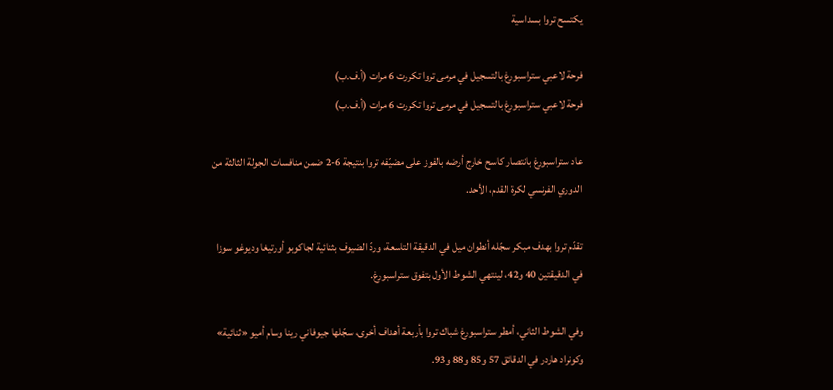يكتسح تروا بسداسية

فرحة لاعبي ستراسبورغ بالتسجيل في مرمى تروا تكررت 6 مرات (أ.ف.ب)
فرحة لاعبي ستراسبورغ بالتسجيل في مرمى تروا تكررت 6 مرات (أ.ف.ب)

عاد ستراسبورغ بانتصار كاسح خارج أرضه بالفوز على مضيّفه تروا بنتيجة 6-2 ضمن منافسات الجولة الثالثة من الدوري الفرنسي لكرة القدم، الأحد.

تقدّم تروا بهدف مبكر سجّله أنطوان ميل في الدقيقة التاسعة، وردّ الضيوف بثنائية لجاكوبو أورتيغا وديوغو سوزا في الدقيقتين 40 و42، لينتهي الشوط الأول بتفوق ستراسبورغ.

وفي الشوط الثاني، أمطر ستراسبورغ شباك تروا بأربعة أهداف أخرى، سجّلها جيوفاني رينا وسام أميو «ثنائية» وكونراد هاردر في الدقائق 57 و85 و88 و93.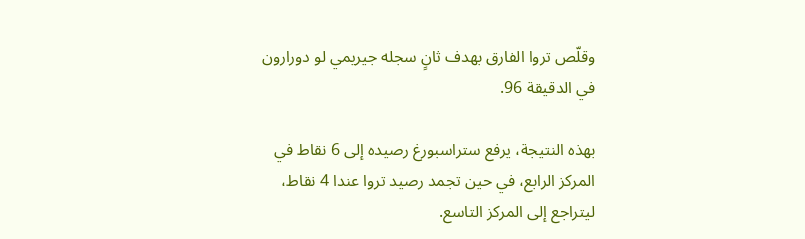وقلّص تروا الفارق بهدف ثانٍ سجله جيريمي لو دورارون في الدقيقة 96.

بهذه النتيجة، يرفع ستراسبورغ رصيده إلى 6 نقاط في المركز الرابع، في حين تجمد رصيد تروا عندا 4 نقاط، ليتراجع إلى المركز التاسع.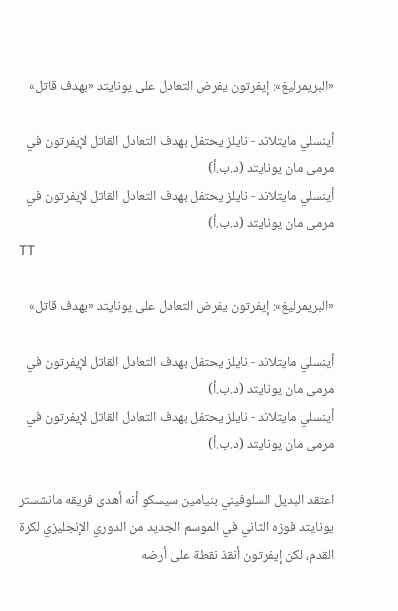«البريمرليغ»: إيفرتون يفرض التعادل على يونايتد «بهدف قاتل»

أينسلي مايتلاند - نايلز يحتفل بهدف التعادل القاتل لإيفرتون في مرمى مان يونايتد (د.ب.أ)
أينسلي مايتلاند - نايلز يحتفل بهدف التعادل القاتل لإيفرتون في مرمى مان يونايتد (د.ب.أ)
TT

«البريمرليغ»: إيفرتون يفرض التعادل على يونايتد «بهدف قاتل»

أينسلي مايتلاند - نايلز يحتفل بهدف التعادل القاتل لإيفرتون في مرمى مان يونايتد (د.ب.أ)
أينسلي مايتلاند - نايلز يحتفل بهدف التعادل القاتل لإيفرتون في مرمى مان يونايتد (د.ب.أ)

اعتقد البديل السلوفيني بنيامين سيسكو أنه أهدى فريقه مانشستر يونايتد فوزه الثاني في الموسم الجديد من الدوري الإنجليزي لكرة القدم، لكن إيفرتون أنقذ نقطة على أرضه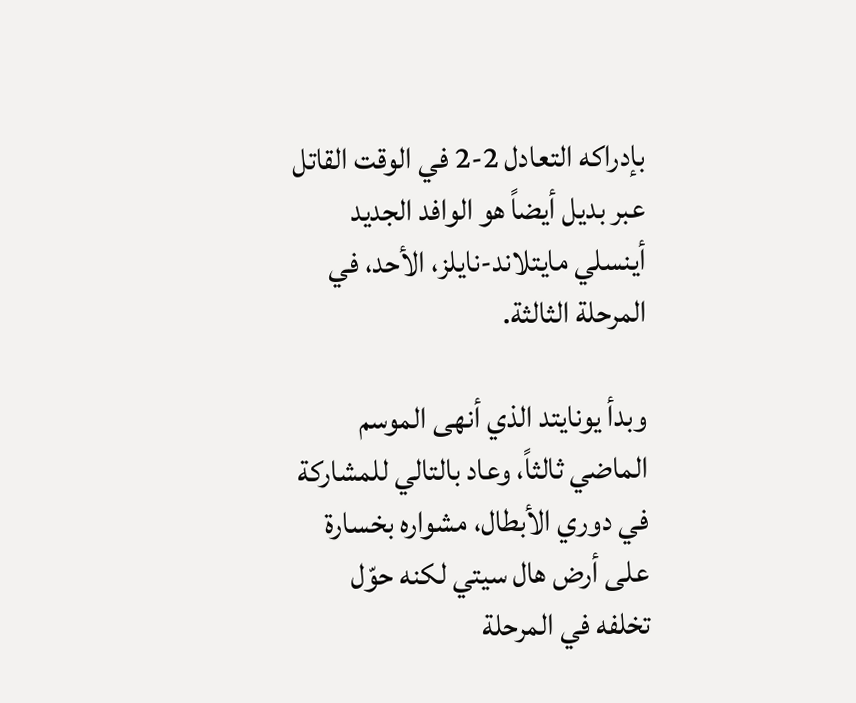بإدراكه التعادل 2-2 في الوقت القاتل عبر بديل أيضاً هو الوافد الجديد أينسلي مايتلاند-نايلز، الأحد، في المرحلة الثالثة.

وبدأ يونايتد الذي أنهى الموسم الماضي ثالثاً، وعاد بالتالي للمشاركة في دوري الأبطال، مشواره بخسارة على أرض هال سيتي لكنه حوّل تخلفه في المرحلة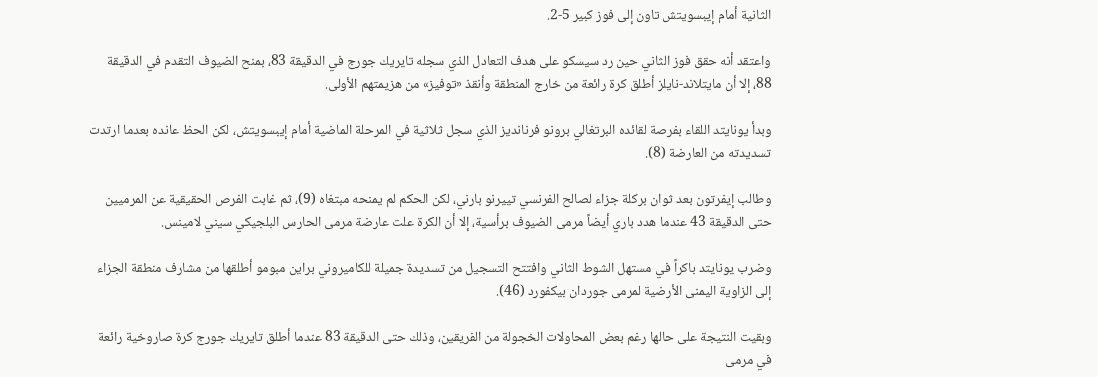الثانية أمام إيبسويتش تاون إلى فوز كبير 5-2.

واعتقد أنه حقق فوز الثاني حين رد سيسكو على هدف التعادل الذي سجله تايريك جورج في الدقيقة 83، بمنح الضيوف التقدم في الدقيقة 88، إلا أن مايتلاند-نايلز أطلق كرة رائعة من خارج المنطقة وأنقذ «توفيز» من هزيمتهم الأولى.

وبدأ يونايتد اللقاء بفرصة لقائده البرتغالي برونو فرنانديز الذي سجل ثلاثية في المرحلة الماضية أمام إيبسويتش، لكن الحظ عانده بعدما ارتدت تسديدته من العارضة (8).

وطالب إيفرتون بعد ثوان بركلة جزاء لصالح الفرنسي تييرنو بارني، لكن الحكم لم يمنحه مبتغاه (9)، ثم غابت الفرص الحقيقية عن المرميين حتى الدقيقة 43 عندما هدد باري أيضاً مرمى الضيوف برأسية، إلا أن الكرة علت عارضة مرمى الحارس البلجيكي سيني لامينس.

وضرب يونايتد باكراً في مستهل الشوط الثاني وافتتح التسجيل من تسديدة جميلة للكاميروني براين مبومو أطلقها من مشارف منطقة الجزاء إلى الزاوية اليمنى الأرضية لمرمى جوردان بيكفورد (46).

وبقيت النتيجة على حالها رغم بعض المحاولات الخجولة من الفريقين، وذلك حتى الدقيقة 83 عندما أطلق تايريك جورج كرة صاروخية رائعة في مرمى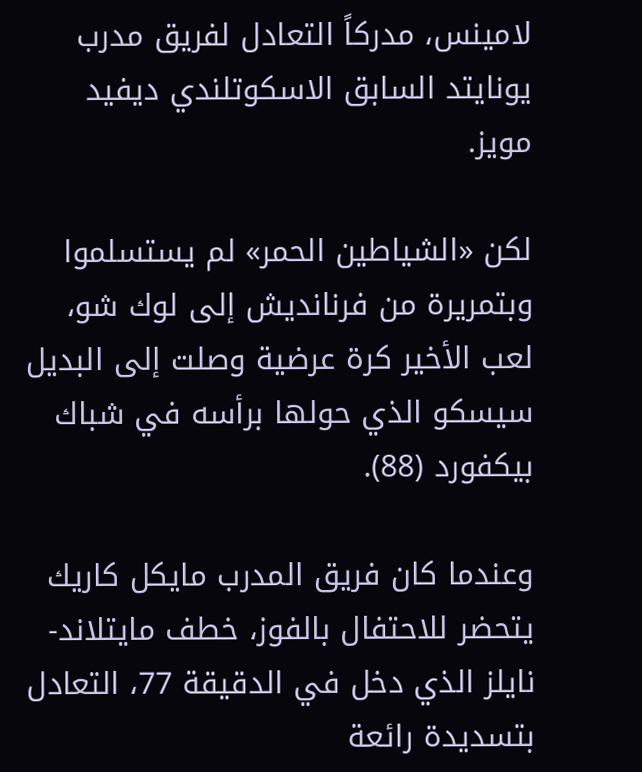لامينس، مدركاً التعادل لفريق مدرب يونايتد السابق الاسكوتلندي ديفيد مويز.

لكن «الشياطين الحمر» لم يستسلموا وبتمريرة من فرنانديش إلى لوك شو، لعب الأخير كرة عرضية وصلت إلى البديل سيسكو الذي حولها برأسه في شباك بيكفورد (88).

وعندما كان فريق المدرب مايكل كاريك يتحضر للاحتفال بالفوز، خطف مايتلاند-نايلز الذي دخل في الدقيقة 77، التعادل بتسديدة رائعة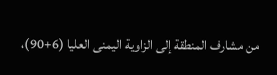من مشارف المنطقة إلى الزاوية اليمنى العليا (6+90)،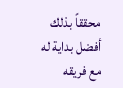محققاً بذلك أفضل بداية له مع فريقه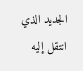الجديد الذي انتقل إليه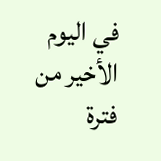في اليوم الأخير من فترة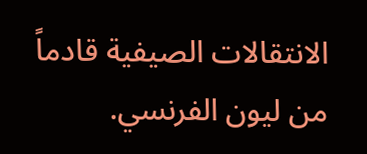الانتقالات الصيفية قادماً من ليون الفرنسي.